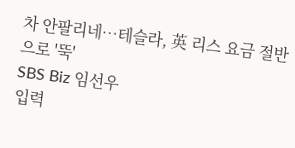차 안팔리네…테슬라, 英 리스 요금 절반으로 '뚝'
SBS Biz 임선우
입력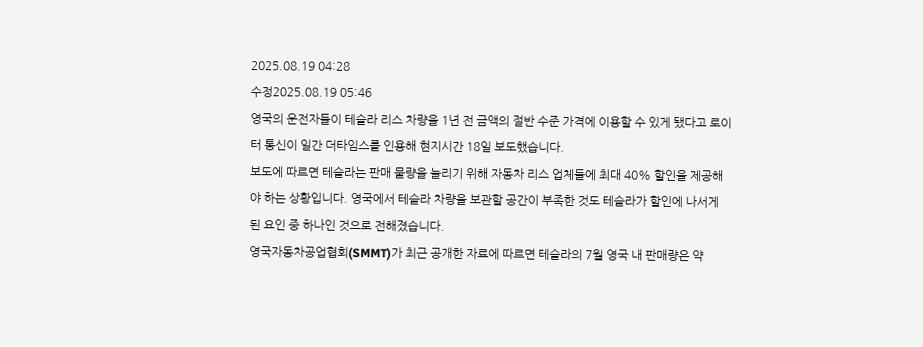2025.08.19 04:28
수정2025.08.19 05:46
영국의 운전자들이 테슬라 리스 차량을 1년 전 금액의 절반 수준 가격에 이용할 수 있게 됐다고 로이터 통신이 일간 더타임스를 인용해 현지시간 18일 보도했습니다.
보도에 따르면 테슬라는 판매 물량을 늘리기 위해 자동차 리스 업체들에 최대 40% 할인을 제공해야 하는 상황입니다. 영국에서 테슬라 차량을 보관할 공간이 부족한 것도 테슬라가 할인에 나서게 된 요인 중 하나인 것으로 전해졌습니다.
영국자동차공업협회(SMMT)가 최근 공개한 자료에 따르면 테슬라의 7월 영국 내 판매량은 약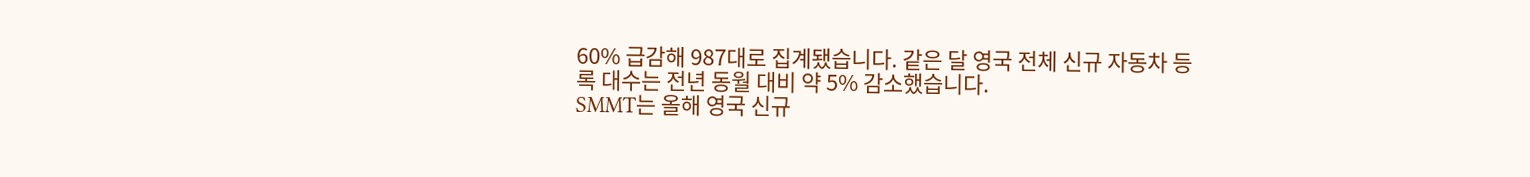60% 급감해 987대로 집계됐습니다. 같은 달 영국 전체 신규 자동차 등록 대수는 전년 동월 대비 약 5% 감소했습니다.
SMMT는 올해 영국 신규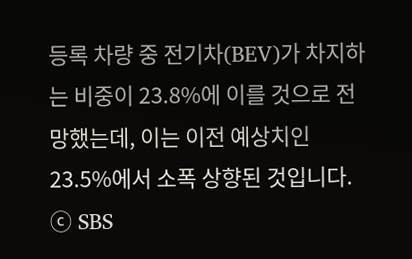등록 차량 중 전기차(BEV)가 차지하는 비중이 23.8%에 이를 것으로 전망했는데, 이는 이전 예상치인 23.5%에서 소폭 상향된 것입니다.
ⓒ SBS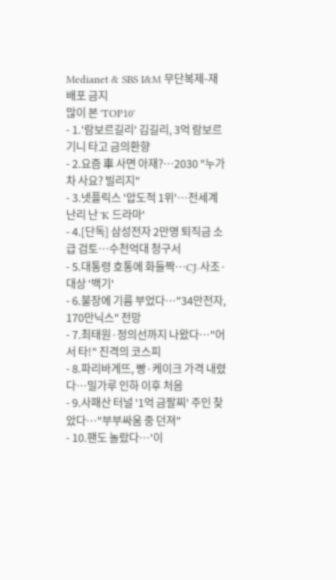Medianet & SBS I&M 무단복제-재배포 금지
많이 본 'TOP10'
- 1.'람보르길리' 김길리, 3억 람보르기니 타고 금의환향
- 2.요즘 車 사면 아재?…2030 "누가 차 사요? 빌리지"
- 3.넷플릭스 '압도적 1위'…전세계 난리 난 'K 드라마'
- 4.[단독] 삼성전자 2만명 퇴직금 소급 검토…수천억대 청구서
- 5.대통령 호통에 화들짝…CJ·사조·대상 '백기'
- 6.불장에 기름 부었다…"34만전자, 170만닉스" 전망
- 7.최태원·정의선까지 나왔다…"어서 타!" 진격의 코스피
- 8.파리바게뜨, 빵·케이크 가격 내렸다…밀가루 인하 이후 처음
- 9.사패산 터널 '1억 금팔찌' 주인 찾았다…"부부싸움 중 던져"
- 10.팬도 놀랐다…'이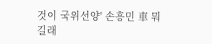것이 국위선양' 손흥민 車 뭐길래